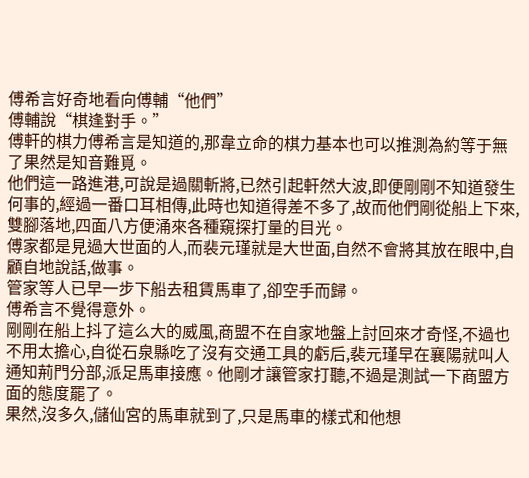傅希言好奇地看向傅輔“他們”
傅輔說“棋逢對手。”
傅軒的棋力傅希言是知道的,那韋立命的棋力基本也可以推測為約等于無了果然是知音難覓。
他們這一路進港,可說是過關斬將,已然引起軒然大波,即便剛剛不知道發生何事的,經過一番口耳相傳,此時也知道得差不多了,故而他們剛從船上下來,雙腳落地,四面八方便涌來各種窺探打量的目光。
傅家都是見過大世面的人,而裴元瑾就是大世面,自然不會將其放在眼中,自顧自地說話,做事。
管家等人已早一步下船去租賃馬車了,卻空手而歸。
傅希言不覺得意外。
剛剛在船上抖了這么大的威風,商盟不在自家地盤上討回來才奇怪,不過也不用太擔心,自從石泉縣吃了沒有交通工具的虧后,裴元瑾早在襄陽就叫人通知荊門分部,派足馬車接應。他剛才讓管家打聽,不過是測試一下商盟方面的態度罷了。
果然,沒多久,儲仙宮的馬車就到了,只是馬車的樣式和他想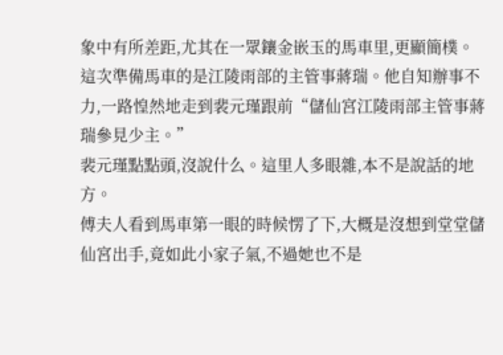象中有所差距,尤其在一眾鑲金嵌玉的馬車里,更顯簡樸。
這次準備馬車的是江陵雨部的主管事蔣瑞。他自知辦事不力,一路惶然地走到裴元瑾跟前“儲仙宮江陵雨部主管事蔣瑞參見少主。”
裴元瑾點點頭,沒說什么。這里人多眼雜,本不是說話的地方。
傅夫人看到馬車第一眼的時候愣了下,大概是沒想到堂堂儲仙宮出手,竟如此小家子氣,不過她也不是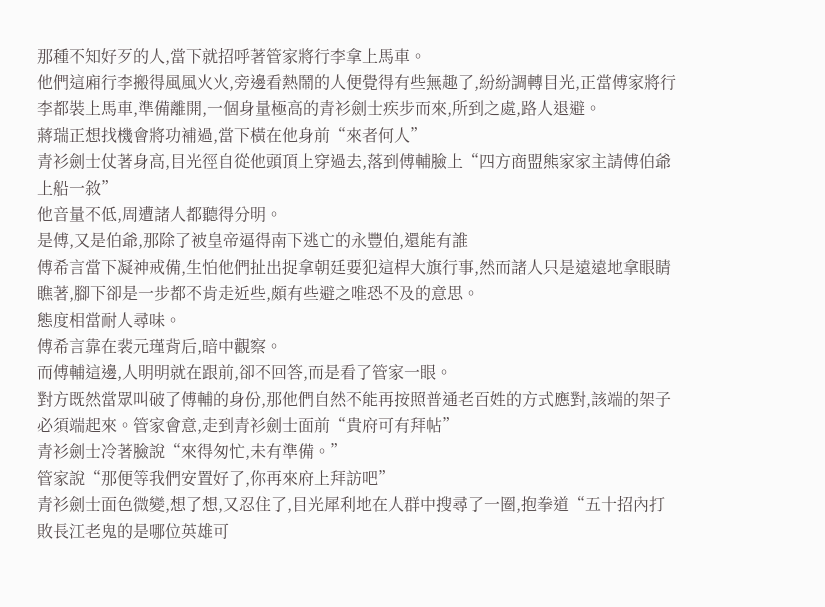那種不知好歹的人,當下就招呼著管家將行李拿上馬車。
他們這廂行李搬得風風火火,旁邊看熱鬧的人便覺得有些無趣了,紛紛調轉目光,正當傅家將行李都裝上馬車,準備離開,一個身量極高的青衫劍士疾步而來,所到之處,路人退避。
蔣瑞正想找機會將功補過,當下橫在他身前“來者何人”
青衫劍士仗著身高,目光徑自從他頭頂上穿過去,落到傅輔臉上“四方商盟熊家家主請傅伯爺上船一敘”
他音量不低,周遭諸人都聽得分明。
是傅,又是伯爺,那除了被皇帝逼得南下逃亡的永豐伯,還能有誰
傅希言當下凝神戒備,生怕他們扯出捉拿朝廷要犯這桿大旗行事,然而諸人只是遠遠地拿眼睛瞧著,腳下卻是一步都不肯走近些,頗有些避之唯恐不及的意思。
態度相當耐人尋味。
傅希言靠在裴元瑾背后,暗中觀察。
而傅輔這邊,人明明就在跟前,卻不回答,而是看了管家一眼。
對方既然當眾叫破了傅輔的身份,那他們自然不能再按照普通老百姓的方式應對,該端的架子必須端起來。管家會意,走到青衫劍士面前“貴府可有拜帖”
青衫劍士冷著臉說“來得匆忙,未有準備。”
管家說“那便等我們安置好了,你再來府上拜訪吧”
青衫劍士面色微變,想了想,又忍住了,目光犀利地在人群中搜尋了一圈,抱拳道“五十招內打敗長江老鬼的是哪位英雄可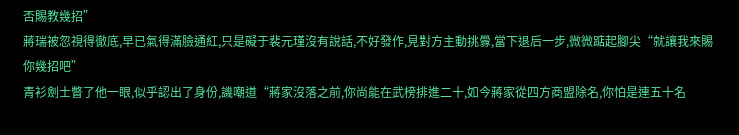否賜教幾招”
蔣瑞被忽視得徹底,早已氣得滿臉通紅,只是礙于裴元瑾沒有說話,不好發作,見對方主動挑釁,當下退后一步,微微踮起腳尖“就讓我來賜你幾招吧”
青衫劍士瞥了他一眼,似乎認出了身份,譏嘲道“蔣家沒落之前,你尚能在武榜排進二十,如今蔣家從四方商盟除名,你怕是連五十名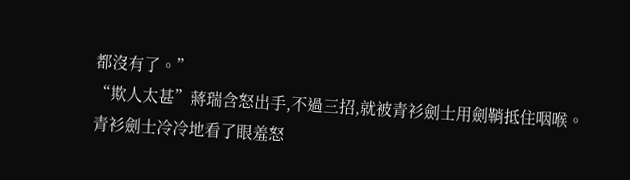都沒有了。”
“欺人太甚”蔣瑞含怒出手,不過三招,就被青衫劍士用劍鞘抵住咽喉。
青衫劍士冷冷地看了眼羞怒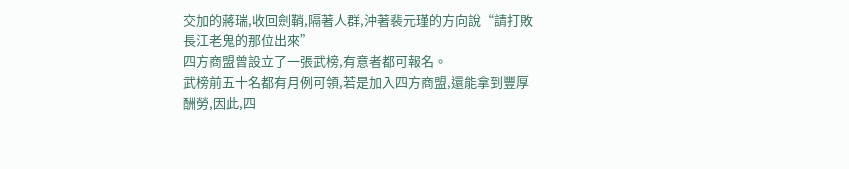交加的蔣瑞,收回劍鞘,隔著人群,沖著裴元瑾的方向說“請打敗長江老鬼的那位出來”
四方商盟曾設立了一張武榜,有意者都可報名。
武榜前五十名都有月例可領,若是加入四方商盟,還能拿到豐厚酬勞,因此,四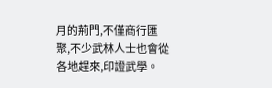月的荊門,不僅商行匯聚,不少武林人士也會從各地趕來,印證武學。